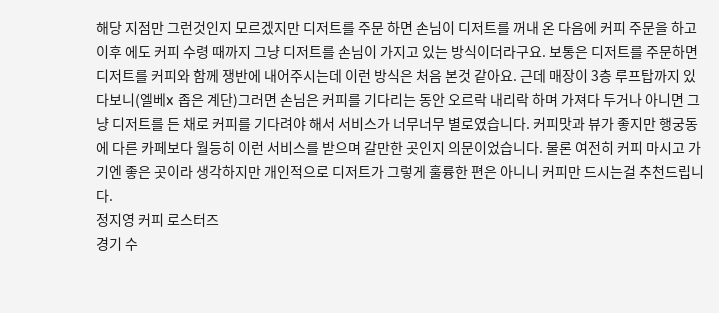해당 지점만 그런것인지 모르겠지만 디저트를 주문 하면 손님이 디저트를 꺼내 온 다음에 커피 주문을 하고 이후 에도 커피 수령 때까지 그냥 디저트를 손님이 가지고 있는 방식이더라구요. 보통은 디저트를 주문하면 디저트를 커피와 함께 쟁반에 내어주시는데 이런 방식은 처음 본것 같아요. 근데 매장이 3층 루프탑까지 있다보니(엘베x 좁은 계단)그러면 손님은 커피를 기다리는 동안 오르락 내리락 하며 가져다 두거나 아니면 그냥 디저트를 든 채로 커피를 기다려야 해서 서비스가 너무너무 별로였습니다. 커피맛과 뷰가 좋지만 행궁동에 다른 카페보다 월등히 이런 서비스를 받으며 갈만한 곳인지 의문이었습니다. 물론 여전히 커피 마시고 가기엔 좋은 곳이라 생각하지만 개인적으로 디저트가 그렇게 훌륭한 편은 아니니 커피만 드시는걸 추천드립니다.
정지영 커피 로스터즈
경기 수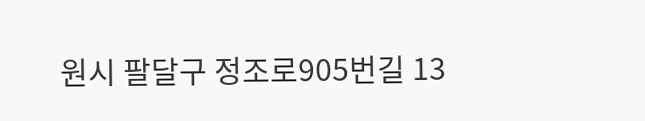원시 팔달구 정조로905번길 13